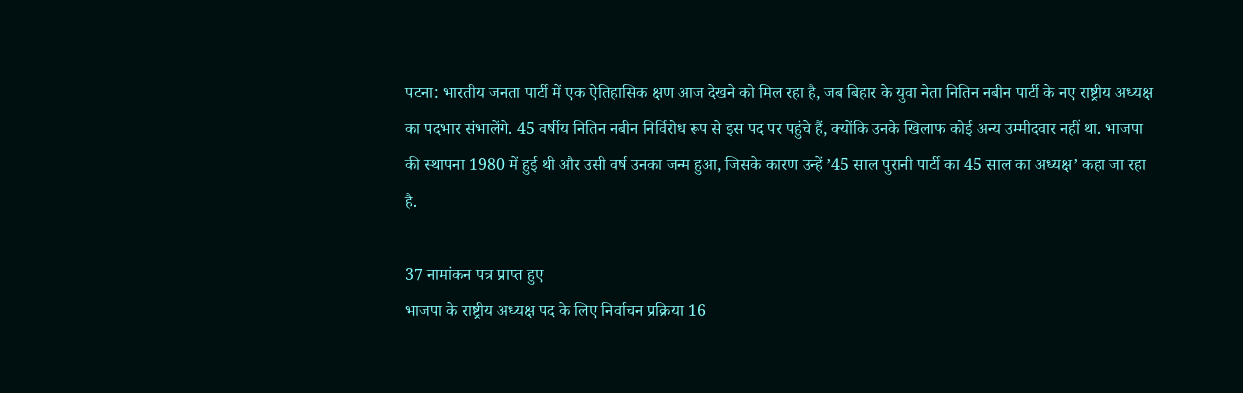पटना: भारतीय जनता पार्टी में एक ऐतिहासिक क्षण आज देखने को मिल रहा है, जब बिहार के युवा नेता नितिन नबीन पार्टी के नए राष्ट्रीय अध्यक्ष का पदभार संभालेंगे. 45 वर्षीय नितिन नबीन निर्विरोध रूप से इस पद पर पहुंचे हैं, क्योंकि उनके खिलाफ कोई अन्य उम्मीदवार नहीं था. भाजपा की स्थापना 1980 में हुई थी और उसी वर्ष उनका जन्म हुआ, जिसके कारण उन्हें ’45 साल पुरानी पार्टी का 45 साल का अध्यक्ष’ कहा जा रहा है.

37 नामांकन पत्र प्राप्त हुए
भाजपा के राष्ट्रीय अध्यक्ष पद के लिए निर्वाचन प्रक्रिया 16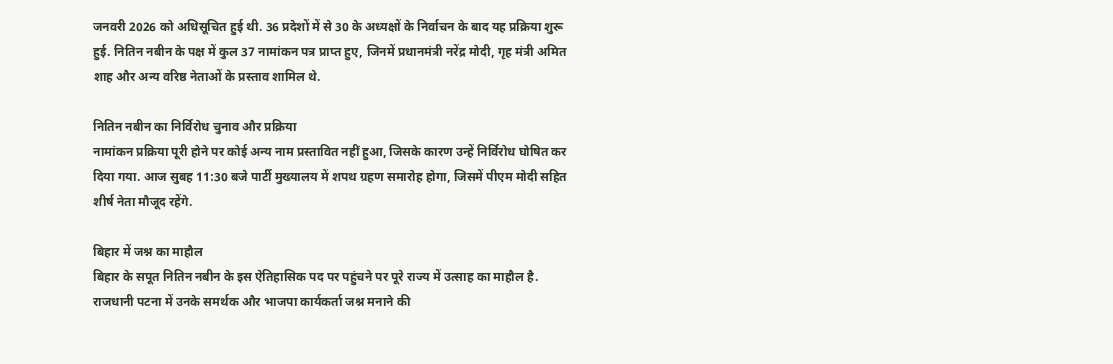जनवरी 2026 को अधिसूचित हुई थी. 36 प्रदेशों में से 30 के अध्यक्षों के निर्वाचन के बाद यह प्रक्रिया शुरू हुई. नितिन नबीन के पक्ष में कुल 37 नामांकन पत्र प्राप्त हुए, जिनमें प्रधानमंत्री नरेंद्र मोदी, गृह मंत्री अमित शाह और अन्य वरिष्ठ नेताओं के प्रस्ताव शामिल थे.

नितिन नबीन का निर्विरोध चुनाव और प्रक्रिया
नामांकन प्रक्रिया पूरी होने पर कोई अन्य नाम प्रस्तावित नहीं हुआ, जिसके कारण उन्हें निर्विरोध घोषित कर दिया गया. आज सुबह 11:30 बजे पार्टी मुख्यालय में शपथ ग्रहण समारोह होगा, जिसमें पीएम मोदी सहित शीर्ष नेता मौजूद रहेंगे.

बिहार में जश्न का माहौल
बिहार के सपूत नितिन नबीन के इस ऐतिहासिक पद पर पहुंचने पर पूरे राज्य में उत्साह का माहौल है. राजधानी पटना में उनके समर्थक और भाजपा कार्यकर्ता जश्न मनाने की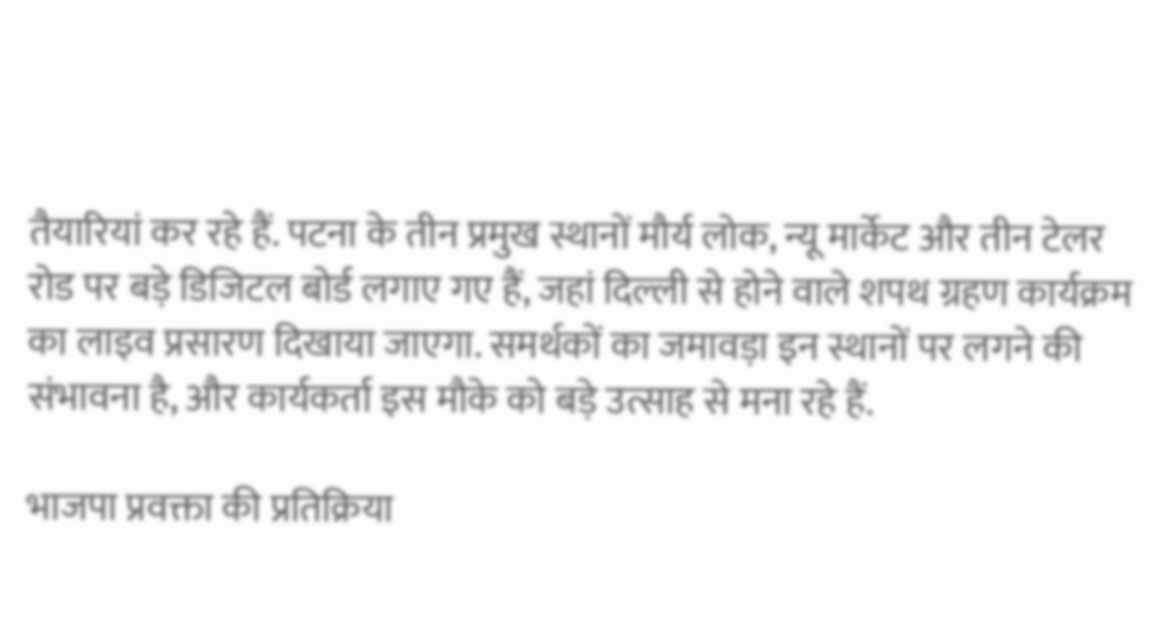तैयारियां कर रहे हैं. पटना के तीन प्रमुख स्थानों मौर्य लोक, न्यू मार्केट और तीन टेलर रोड पर बड़े डिजिटल बोर्ड लगाए गए हैं, जहां दिल्ली से होने वाले शपथ ग्रहण कार्यक्रम का लाइव प्रसारण दिखाया जाएगा. समर्थकों का जमावड़ा इन स्थानों पर लगने की संभावना है, और कार्यकर्ता इस मौके को बड़े उत्साह से मना रहे हैं.

भाजपा प्रवक्ता की प्रतिक्रिया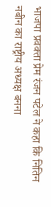भाजपा प्रवक्ता प्रेम रंजन पटेल ने कहा कि नितिन नबीन का राष्ट्रीय अध्यक्ष बनना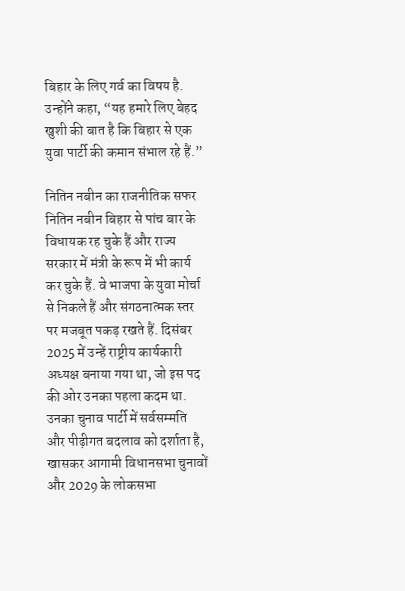बिहार के लिए गर्व का विषय है. उन्होंने कहा, “यह हमारे लिए बेहद खुशी की बात है कि बिहार से एक युवा पार्टी की कमान संभाल रहे हैं.”

नितिन नबीन का राजनीतिक सफर
नितिन नबीन बिहार से पांच बार के विधायक रह चुके हैं और राज्य सरकार में मंत्री के रूप में भी कार्य कर चुके हैं. वे भाजपा के युवा मोर्चा से निकले हैं और संगठनात्मक स्तर पर मजबूत पकड़ रखते हैं. दिसंबर 2025 में उन्हें राष्ट्रीय कार्यकारी अध्यक्ष बनाया गया था, जो इस पद की ओर उनका पहला कदम था. उनका चुनाव पार्टी में सर्वसम्मति और पीढ़ीगत बदलाव को दर्शाता है, खासकर आगामी विधानसभा चुनावों और 2029 के लोकसभा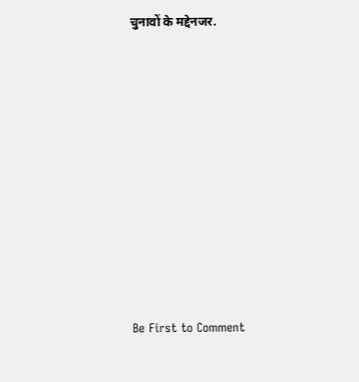चुनावों के मद्देनजर.
















Be First to Comment